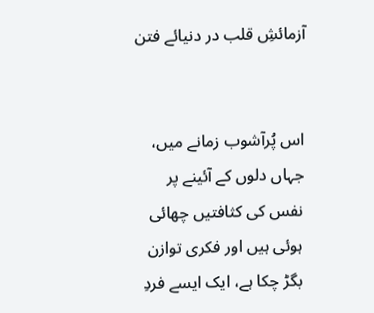آزمائشِ قلب در دنیائے فتن


اس پُرآشوب زمانے میں، جہاں دلوں کے آئینے پر نفس کی کثافتیں چھائی ہوئی ہیں اور فکری توازن بگڑ چکا ہے، ایک ایسے فردِ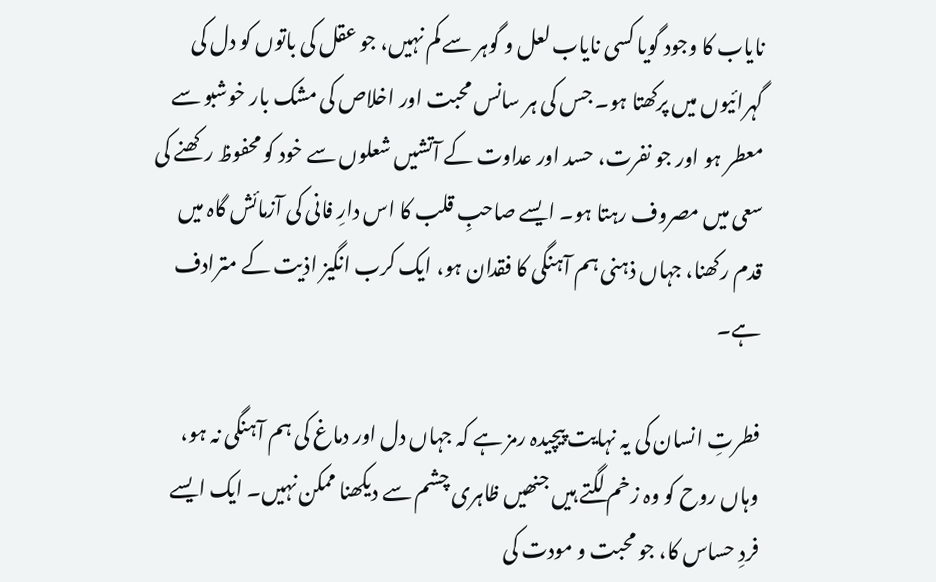نایاب کا وجود گویا کسی نایاب لعل و گوہر سے کم نہیں، جو عقل کی باتوں کو دل کی گہرائیوں میں پرکھتا ہو۔ جس کی ہر سانس محبت اور اخلاص کی مشک بار خوشبو سے معطر ہو اور جو نفرت، حسد اور عداوت کے آتشیں شعلوں سے خود کو محفوظ رکھنے کی سعی میں مصروف رہتا ہو۔ ایسے صاحبِ قلب کا اس دارِ فانی کی آزمائش گاہ میں قدم رکھنا، جہاں ذہنی ہم آہنگی کا فقدان ہو، ایک کرب انگیز اذیت کے مترادف ہے۔

فطرتِ انسان کی یہ نہایت پیچیدہ رمز ہے کہ جہاں دل اور دماغ کی ہم آہنگی نہ ہو، وہاں روح کو وہ زخم لگتے ہیں جنھیں ظاہری چشم سے دیکھنا ممکن نہیں۔ ایک ایسے فردِ حساس کا، جو محبت و مودت کی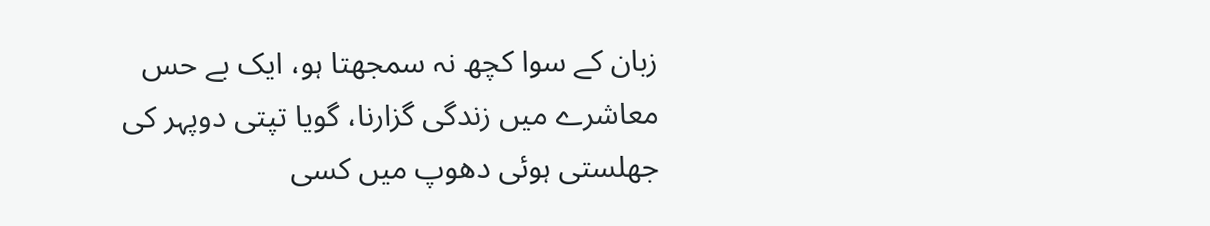زبان کے سوا کچھ نہ سمجھتا ہو، ایک بے حس معاشرے میں زندگی گزارنا، گویا تپتی دوپہر کی جھلستی ہوئی دھوپ میں کسی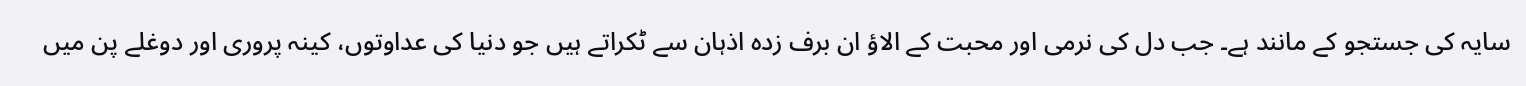سایہ کی جستجو کے مانند ہے۔ جب دل کی نرمی اور محبت کے الاؤ ان برف زدہ اذہان سے ٹکراتے ہیں جو دنیا کی عداوتوں، کینہ پروری اور دوغلے پن میں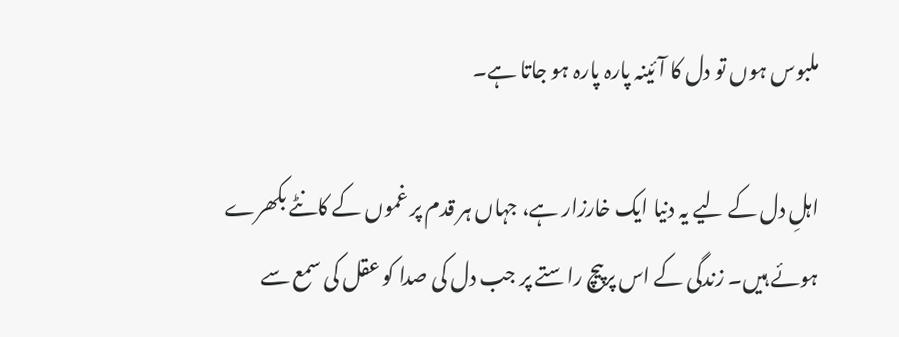ملبوس ہوں تو دل کا آئینہ پارہ پارہ ہو جاتا ہے۔

اہلِ دل کے لیے یہ دنیا ایک خارزار ہے، جہاں ہر قدم پر غموں کے کانٹے بکھرے ہوئے ہیں۔ زندگی کے اس پرپیچ راستے پر جب دل کی صدا کو عقل کی سمع سے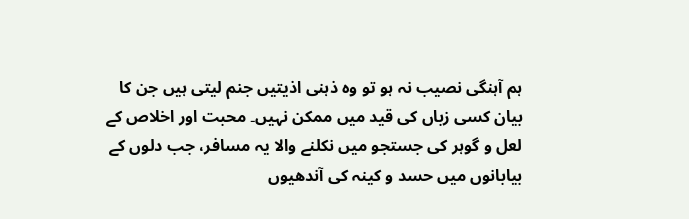ہم آہنگی نصیب نہ ہو تو وہ ذہنی اذیتیں جنم لیتی ہیں جن کا بیان کسی زباں کی قید میں ممکن نہیں۔ محبت اور اخلاص کے لعل و گوہر کی جستجو میں نکلنے والا یہ مسافر، جب دلوں کے بیابانوں میں حسد و کینہ کی آندھیوں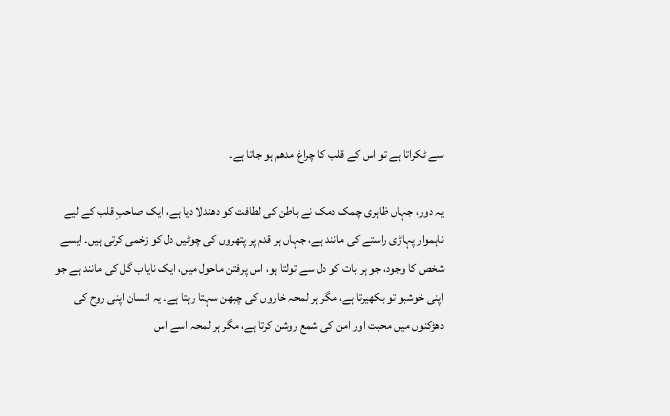سے ٹکراتا ہے تو اس کے قلب کا چراغ مدھم ہو جاتا ہے۔

یہ دور، جہاں ظاہری چمک دمک نے باطن کی لطافت کو دھندلا دیا ہے، ایک صاحبِ قلب کے لیے ناہموار پہاڑی راستے کی مانند ہے، جہاں ہر قدم پر پتھروں کی چوٹیں دل کو زخمی کرتی ہیں۔ ایسے شخص کا وجود، جو ہر بات کو دل سے تولتا ہو، اس پرفتن ماحول میں، ایک نایاب گل کی مانند ہے جو اپنی خوشبو تو بکھیرتا ہے، مگر ہر لمحہ خاروں کی چبھن سہتا رہتا ہے۔ یہ انسان اپنی روح کی دھڑکنوں میں محبت اور امن کی شمع روشن کرتا ہے، مگر ہر لمحہ اسے اس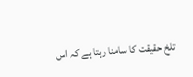تلخ حقیقت کا سامنا رہتا ہے کہ اس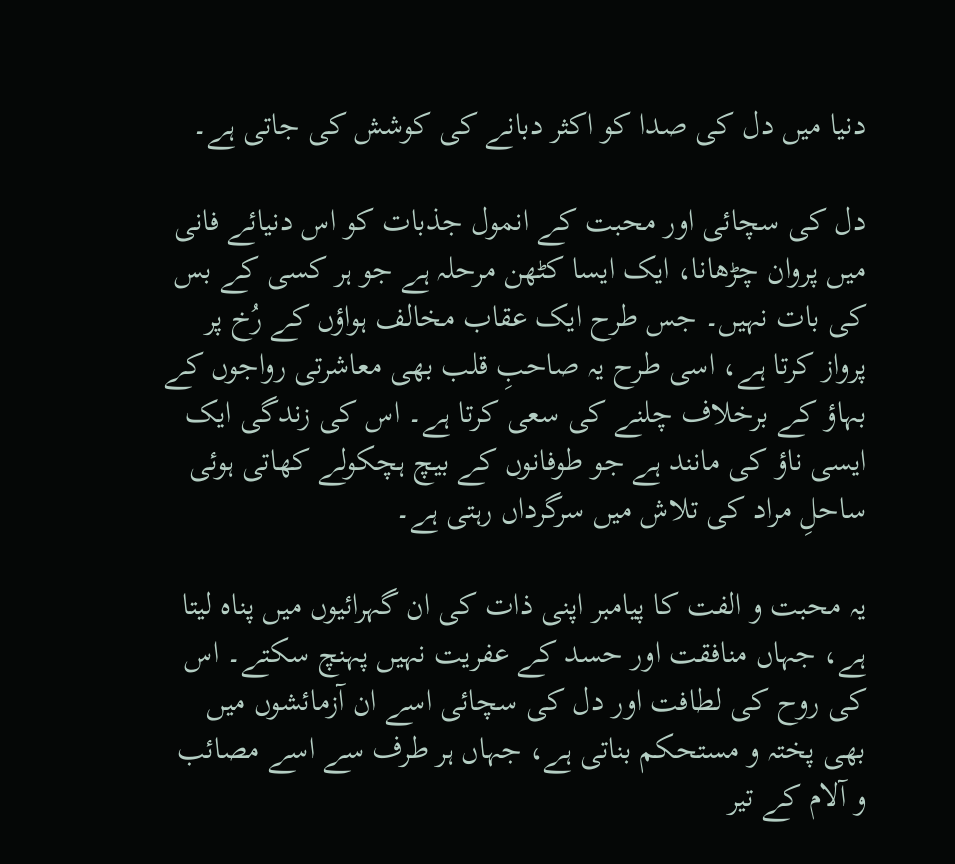دنیا میں دل کی صدا کو اکثر دبانے کی کوشش کی جاتی ہے۔

دل کی سچائی اور محبت کے انمول جذبات کو اس دنیائے فانی میں پروان چڑھانا، ایک ایسا کٹھن مرحلہ ہے جو ہر کسی کے بس کی بات نہیں۔ جس طرح ایک عقاب مخالف ہواؤں کے رُخ پر پرواز کرتا ہے، اسی طرح یہ صاحبِ قلب بھی معاشرتی رواجوں کے بہاؤ کے برخلاف چلنے کی سعی کرتا ہے۔ اس کی زندگی ایک ایسی ناؤ کی مانند ہے جو طوفانوں کے بیچ ہچکولے کھاتی ہوئی ساحلِ مراد کی تلاش میں سرگرداں رہتی ہے۔

یہ محبت و الفت کا پیامبر اپنی ذات کی ان گہرائیوں میں پناہ لیتا ہے، جہاں منافقت اور حسد کے عفریت نہیں پہنچ سکتے۔ اس کی روح کی لطافت اور دل کی سچائی اسے ان آزمائشوں میں بھی پختہ و مستحکم بناتی ہے، جہاں ہر طرف سے اسے مصائب و آلام کے تیر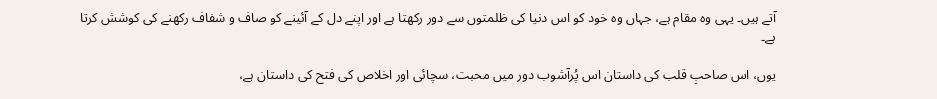آتے ہیں۔ یہی وہ مقام ہے، جہاں وہ خود کو اس دنیا کی ظلمتوں سے دور رکھتا ہے اور اپنے دل کے آئینے کو صاف و شفاف رکھنے کی کوشش کرتا ہے۔

یوں، اس صاحبِ قلب کی داستان اس پُرآشوب دور میں محبت، سچائی اور اخلاص کی فتح کی داستان ہے،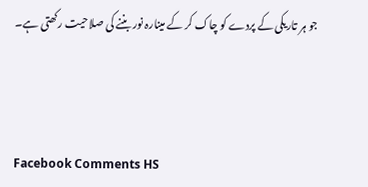جو ہر تاریکی کے پردے کو چاک کر کے مینارہ نور بننے کی صلاحیت رکھتی ہے۔



Facebook Comments HS